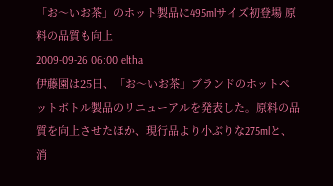「お〜いお茶」のホット製品に495mlサイズ初登場 原料の品質も向上
2009-09-26 06:00 eltha
伊藤園は25日、「お〜いお茶」ブランドのホットペットボトル製品のリニューアルを発表した。原料の品質を向上させたほか、現行品より小ぶりな275mlと、消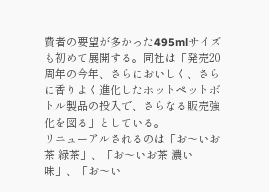費者の要望が多かった495mlサイズも初めて展開する。同社は「発売20周年の今年、さらにおいしく、さらに香りよく進化したホットペットボトル製品の投入で、さらなる販売強化を図る」としている。
リニューアルされるのは「お〜いお茶 緑茶」、「お〜いお茶 濃い味」、「お〜い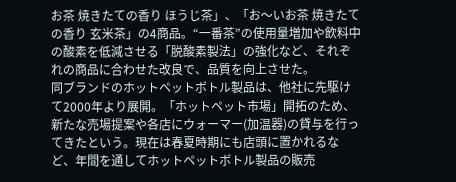お茶 焼きたての香り ほうじ茶」、「お〜いお茶 焼きたての香り 玄米茶」の4商品。“一番茶”の使用量増加や飲料中の酸素を低減させる「脱酸素製法」の強化など、それぞれの商品に合わせた改良で、品質を向上させた。
同ブランドのホットペットボトル製品は、他社に先駆けて2000年より展開。「ホットペット市場」開拓のため、新たな売場提案や各店にウォーマー(加温器)の貸与を行ってきたという。現在は春夏時期にも店頭に置かれるなど、年間を通してホットペットボトル製品の販売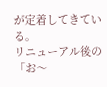が定着してきている。
リニューアル後の「お〜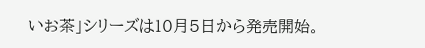いお茶」シリーズは10月5日から発売開始。